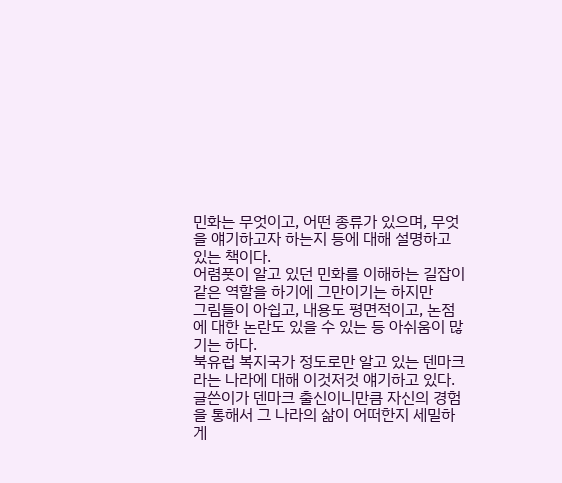민화는 무엇이고, 어떤 종류가 있으며, 무엇을 얘기하고자 하는지 등에 대해 설명하고 있는 책이다.
어렴풋이 알고 있던 민화를 이해하는 길잡이 같은 역할을 하기에 그만이기는 하지만
그림들이 아쉽고, 내용도 평면적이고, 논점에 대한 논란도 있을 수 있는 등 아쉬움이 많기는 하다.
북유럽 복지국가 정도로만 알고 있는 덴마크라는 나라에 대해 이것저것 얘기하고 있다.
글쓴이가 덴마크 출신이니만큼 자신의 경험을 통해서 그 나라의 삶이 어떠한지 세밀하게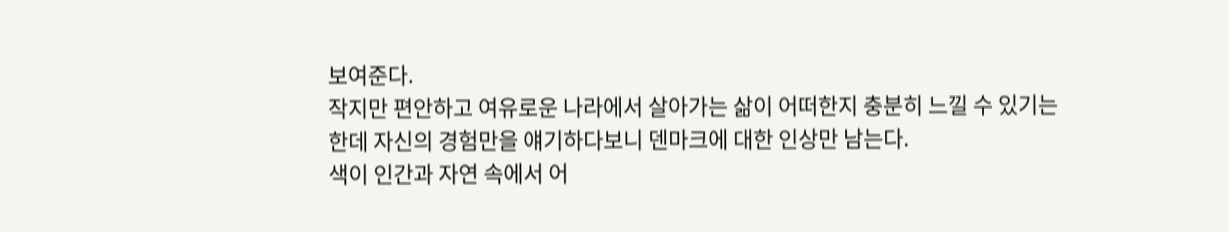보여준다.
작지만 편안하고 여유로운 나라에서 살아가는 삶이 어떠한지 충분히 느낄 수 있기는 한데 자신의 경험만을 얘기하다보니 덴마크에 대한 인상만 남는다.
색이 인간과 자연 속에서 어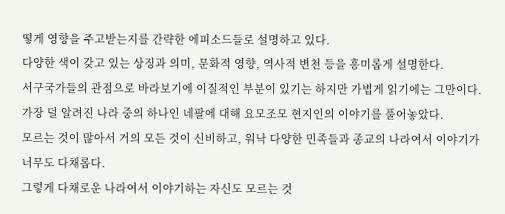떻게 영향을 주고받는지를 간략한 에피소드들로 설명하고 있다.
다양한 색이 갖고 있는 상징과 의미, 문화적 영향, 역사적 변천 등을 흥미롭게 설명한다.
서구국가들의 관점으로 바라보기에 이질적인 부분이 있기는 하지만 가볍게 읽기에는 그만이다.
가장 덜 알려진 나라 중의 하나인 네팔에 대해 요모조모 현지인의 이야기를 풀어놓았다.
모르는 것이 많아서 거의 모든 것이 신비하고, 워낙 다양한 민족들과 종교의 나라여서 이야기가 너무도 다채롭다.
그렇게 다채로운 나라여서 이야기하는 자신도 모르는 것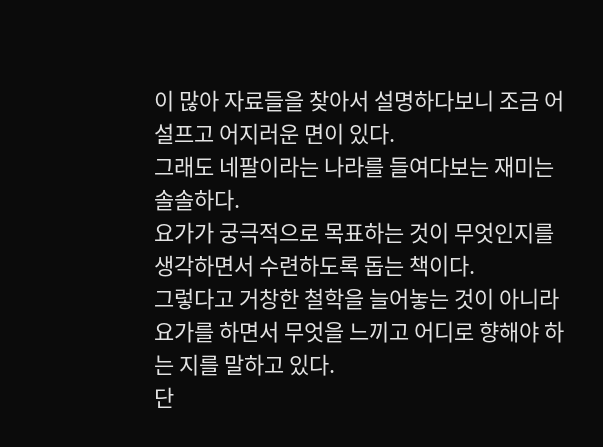이 많아 자료들을 찾아서 설명하다보니 조금 어설프고 어지러운 면이 있다.
그래도 네팔이라는 나라를 들여다보는 재미는 솔솔하다.
요가가 궁극적으로 목표하는 것이 무엇인지를 생각하면서 수련하도록 돕는 책이다.
그렇다고 거창한 철학을 늘어놓는 것이 아니라 요가를 하면서 무엇을 느끼고 어디로 향해야 하는 지를 말하고 있다.
단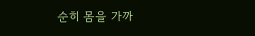순히 몸을 가까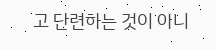고 단련하는 것이 아니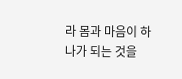라 몸과 마음이 하나가 되는 것을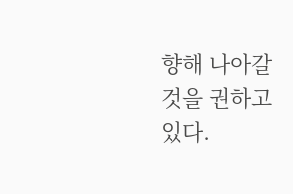향해 나아갈 것을 권하고 있다.